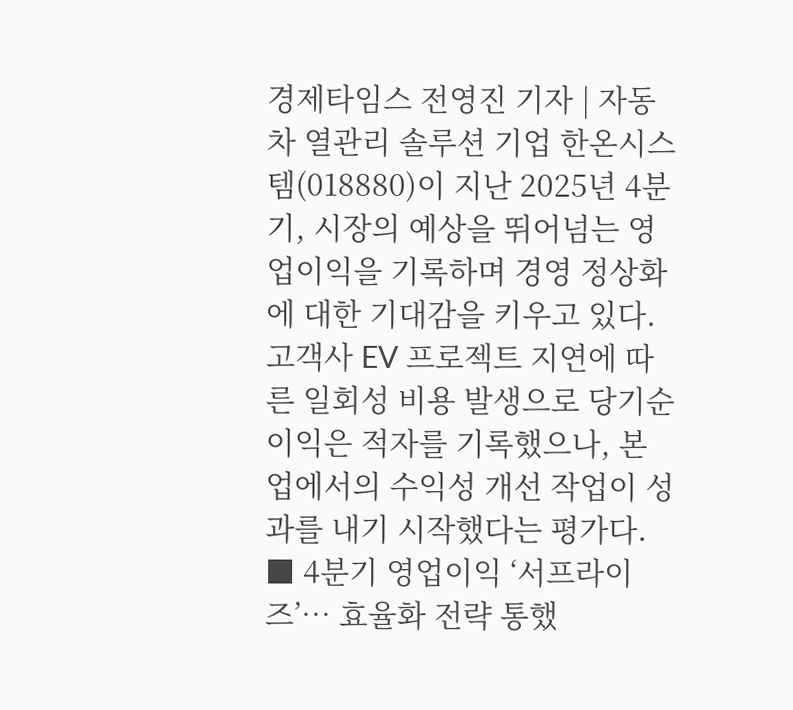경제타임스 전영진 기자 | 자동차 열관리 솔루션 기업 한온시스템(018880)이 지난 2025년 4분기, 시장의 예상을 뛰어넘는 영업이익을 기록하며 경영 정상화에 대한 기대감을 키우고 있다. 고객사 EV 프로젝트 지연에 따른 일회성 비용 발생으로 당기순이익은 적자를 기록했으나, 본업에서의 수익성 개선 작업이 성과를 내기 시작했다는 평가다. ■ 4분기 영업이익 ‘서프라이즈’… 효율화 전략 통했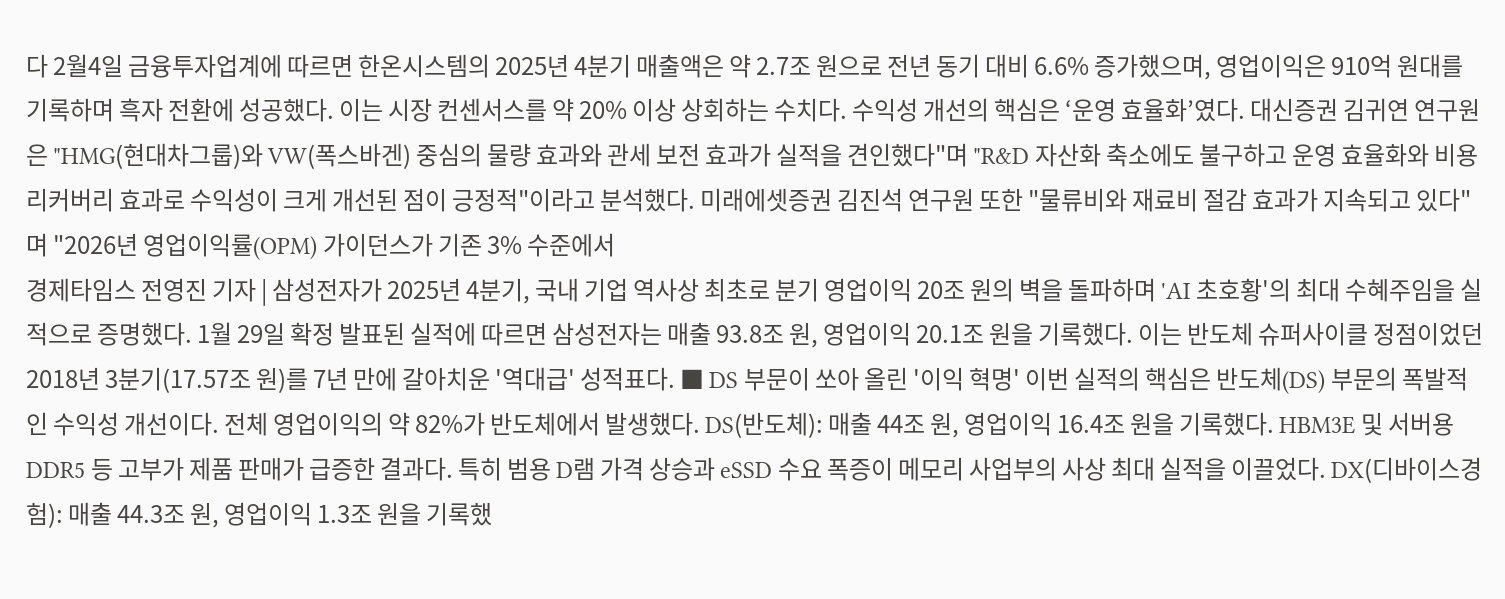다 2월4일 금융투자업계에 따르면 한온시스템의 2025년 4분기 매출액은 약 2.7조 원으로 전년 동기 대비 6.6% 증가했으며, 영업이익은 910억 원대를 기록하며 흑자 전환에 성공했다. 이는 시장 컨센서스를 약 20% 이상 상회하는 수치다. 수익성 개선의 핵심은 ‘운영 효율화’였다. 대신증권 김귀연 연구원은 "HMG(현대차그룹)와 VW(폭스바겐) 중심의 물량 효과와 관세 보전 효과가 실적을 견인했다"며 "R&D 자산화 축소에도 불구하고 운영 효율화와 비용 리커버리 효과로 수익성이 크게 개선된 점이 긍정적"이라고 분석했다. 미래에셋증권 김진석 연구원 또한 "물류비와 재료비 절감 효과가 지속되고 있다"며 "2026년 영업이익률(OPM) 가이던스가 기존 3% 수준에서
경제타임스 전영진 기자 | 삼성전자가 2025년 4분기, 국내 기업 역사상 최초로 분기 영업이익 20조 원의 벽을 돌파하며 'AI 초호황'의 최대 수혜주임을 실적으로 증명했다. 1월 29일 확정 발표된 실적에 따르면 삼성전자는 매출 93.8조 원, 영업이익 20.1조 원을 기록했다. 이는 반도체 슈퍼사이클 정점이었던 2018년 3분기(17.57조 원)를 7년 만에 갈아치운 '역대급' 성적표다. ■ DS 부문이 쏘아 올린 '이익 혁명' 이번 실적의 핵심은 반도체(DS) 부문의 폭발적인 수익성 개선이다. 전체 영업이익의 약 82%가 반도체에서 발생했다. DS(반도체): 매출 44조 원, 영업이익 16.4조 원을 기록했다. HBM3E 및 서버용 DDR5 등 고부가 제품 판매가 급증한 결과다. 특히 범용 D램 가격 상승과 eSSD 수요 폭증이 메모리 사업부의 사상 최대 실적을 이끌었다. DX(디바이스경험): 매출 44.3조 원, 영업이익 1.3조 원을 기록했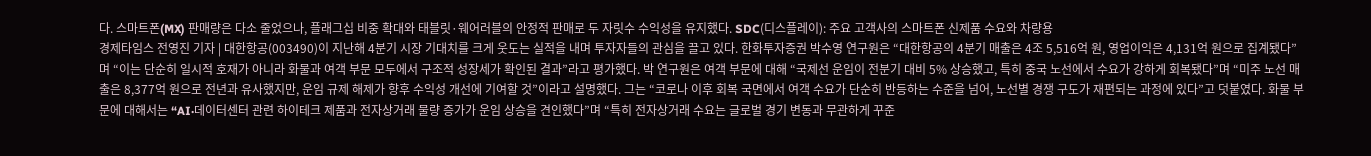다. 스마트폰(MX) 판매량은 다소 줄었으나, 플래그십 비중 확대와 태블릿·웨어러블의 안정적 판매로 두 자릿수 수익성을 유지했다. SDC(디스플레이): 주요 고객사의 스마트폰 신제품 수요와 차량용
경제타임스 전영진 기자 | 대한항공(003490)이 지난해 4분기 시장 기대치를 크게 웃도는 실적을 내며 투자자들의 관심을 끌고 있다. 한화투자증권 박수영 연구원은 “대한항공의 4분기 매출은 4조 5,516억 원, 영업이익은 4,131억 원으로 집계됐다”며 “이는 단순히 일시적 호재가 아니라 화물과 여객 부문 모두에서 구조적 성장세가 확인된 결과”라고 평가했다. 박 연구원은 여객 부문에 대해 “국제선 운임이 전분기 대비 5% 상승했고, 특히 중국 노선에서 수요가 강하게 회복됐다”며 “미주 노선 매출은 8,377억 원으로 전년과 유사했지만, 운임 규제 해제가 향후 수익성 개선에 기여할 것”이라고 설명했다. 그는 “코로나 이후 회복 국면에서 여객 수요가 단순히 반등하는 수준을 넘어, 노선별 경쟁 구도가 재편되는 과정에 있다”고 덧붙였다. 화물 부문에 대해서는 “AI·데이터센터 관련 하이테크 제품과 전자상거래 물량 증가가 운임 상승을 견인했다”며 “특히 전자상거래 수요는 글로벌 경기 변동과 무관하게 꾸준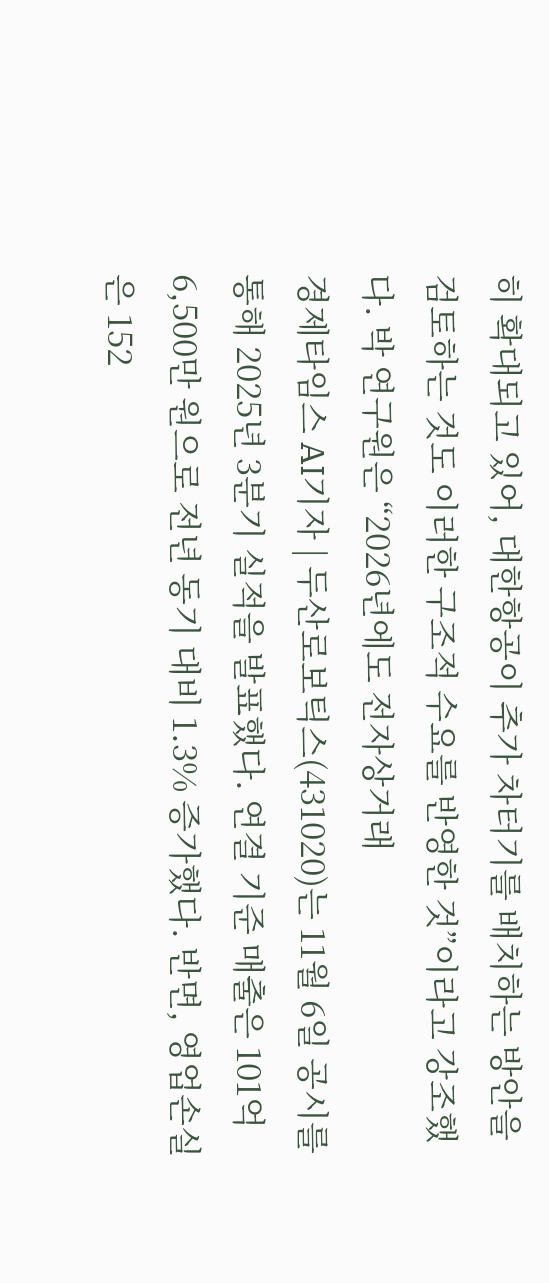히 확대되고 있어, 대한항공이 추가 차터기를 배치하는 방안을 검토하는 것도 이러한 구조적 수요를 반영한 것”이라고 강조했다. 박 연구원은 “2026년에도 전자상거래
경제타임스 AI기자 | 두산로보틱스(431020)는 11월 6일 공시를 통해 2025년 3분기 실적을 발표했다. 연결 기준 매출은 101억6,500만 원으로 전년 동기 대비 1.3% 증가했다. 반면, 영업손실은 152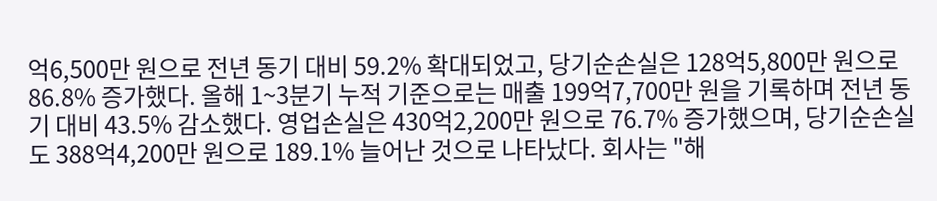억6,500만 원으로 전년 동기 대비 59.2% 확대되었고, 당기순손실은 128억5,800만 원으로 86.8% 증가했다. 올해 1~3분기 누적 기준으로는 매출 199억7,700만 원을 기록하며 전년 동기 대비 43.5% 감소했다. 영업손실은 430억2,200만 원으로 76.7% 증가했으며, 당기순손실도 388억4,200만 원으로 189.1% 늘어난 것으로 나타났다. 회사는 "해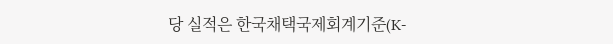당 실적은 한국채택국제회계기준(K-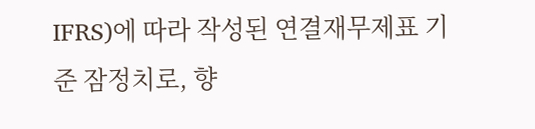IFRS)에 따라 작성된 연결재무제표 기준 잠정치로, 향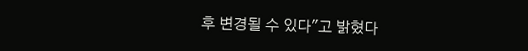후 변경될 수 있다"고 밝혔다